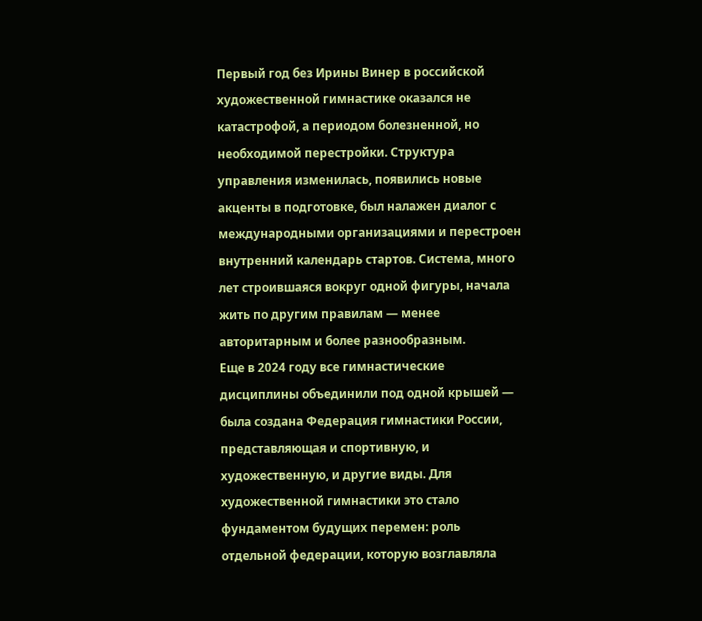Первый год без Ирины Винер в российской художественной гимнастике оказался не катастрофой, а периодом болезненной, но необходимой перестройки. Структура управления изменилась, появились новые акценты в подготовке, был налажен диалог с международными организациями и перестроен внутренний календарь стартов. Система, много лет строившаяся вокруг одной фигуры, начала жить по другим правилам — менее авторитарным и более разнообразным.
Еще в 2024 году все гимнастические дисциплины объединили под одной крышей — была создана Федерация гимнастики России, представляющая и спортивную, и художественную, и другие виды. Для художественной гимнастики это стало фундаментом будущих перемен: роль отдельной федерации, которую возглавляла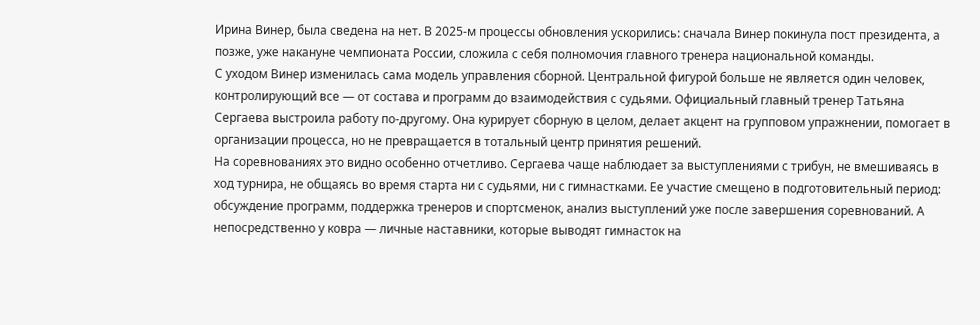Ирина Винер, была сведена на нет. В 2025-м процессы обновления ускорились: сначала Винер покинула пост президента, а позже, уже накануне чемпионата России, сложила с себя полномочия главного тренера национальной команды.
С уходом Винер изменилась сама модель управления сборной. Центральной фигурой больше не является один человек, контролирующий все — от состава и программ до взаимодействия с судьями. Официальный главный тренер Татьяна Сергаева выстроила работу по-другому. Она курирует сборную в целом, делает акцент на групповом упражнении, помогает в организации процесса, но не превращается в тотальный центр принятия решений.
На соревнованиях это видно особенно отчетливо. Сергаева чаще наблюдает за выступлениями с трибун, не вмешиваясь в ход турнира, не общаясь во время старта ни с судьями, ни с гимнастками. Ее участие смещено в подготовительный период: обсуждение программ, поддержка тренеров и спортсменок, анализ выступлений уже после завершения соревнований. А непосредственно у ковра — личные наставники, которые выводят гимнасток на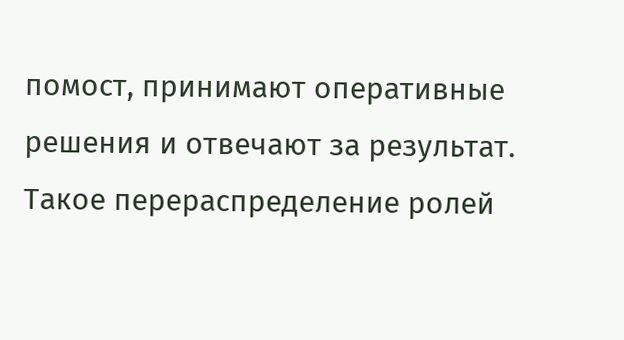помост, принимают оперативные решения и отвечают за результат.
Такое перераспределение ролей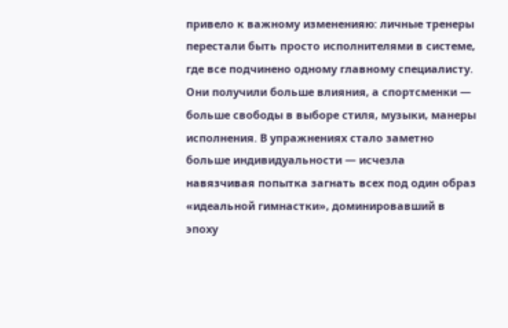привело к важному измененияю: личные тренеры перестали быть просто исполнителями в системе, где все подчинено одному главному специалисту. Они получили больше влияния, а спортсменки — больше свободы в выборе стиля, музыки, манеры исполнения. В упражнениях стало заметно больше индивидуальности — исчезла навязчивая попытка загнать всех под один образ «идеальной гимнастки», доминировавший в эпоху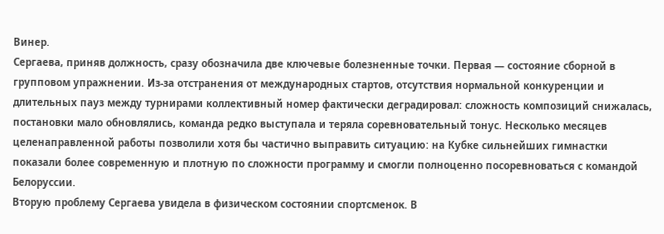Винер.
Сергаева, приняв должность, сразу обозначила две ключевые болезненные точки. Первая — состояние сборной в групповом упражнении. Из-за отстранения от международных стартов, отсутствия нормальной конкуренции и длительных пауз между турнирами коллективный номер фактически деградировал: сложность композиций снижалась, постановки мало обновлялись, команда редко выступала и теряла соревновательный тонус. Несколько месяцев целенаправленной работы позволили хотя бы частично выправить ситуацию: на Кубке сильнейших гимнастки показали более современную и плотную по сложности программу и смогли полноценно посоревноваться с командой Белоруссии.
Вторую проблему Сергаева увидела в физическом состоянии спортсменок. В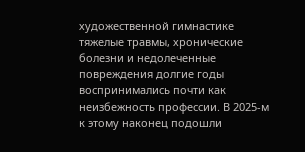художественной гимнастике тяжелые травмы, хронические болезни и недолеченные повреждения долгие годы воспринимались почти как неизбежность профессии. В 2025-м к этому наконец подошли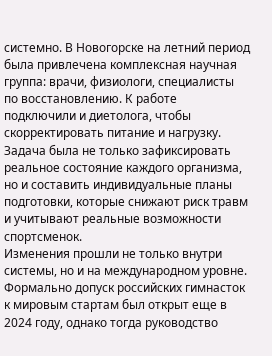системно. В Новогорске на летний период была привлечена комплексная научная группа: врачи, физиологи, специалисты по восстановлению. К работе подключили и диетолога, чтобы скорректировать питание и нагрузку. Задача была не только зафиксировать реальное состояние каждого организма, но и составить индивидуальные планы подготовки, которые снижают риск травм и учитывают реальные возможности спортсменок.
Изменения прошли не только внутри системы, но и на международном уровне. Формально допуск российских гимнасток к мировым стартам был открыт еще в 2024 году, однако тогда руководство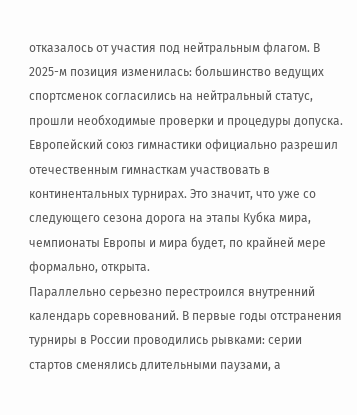отказалось от участия под нейтральным флагом. В 2025-м позиция изменилась: большинство ведущих спортсменок согласились на нейтральный статус, прошли необходимые проверки и процедуры допуска. Европейский союз гимнастики официально разрешил отечественным гимнасткам участвовать в континентальных турнирах. Это значит, что уже со следующего сезона дорога на этапы Кубка мира, чемпионаты Европы и мира будет, по крайней мере формально, открыта.
Параллельно серьезно перестроился внутренний календарь соревнований. В первые годы отстранения турниры в России проводились рывками: серии стартов сменялись длительными паузами, а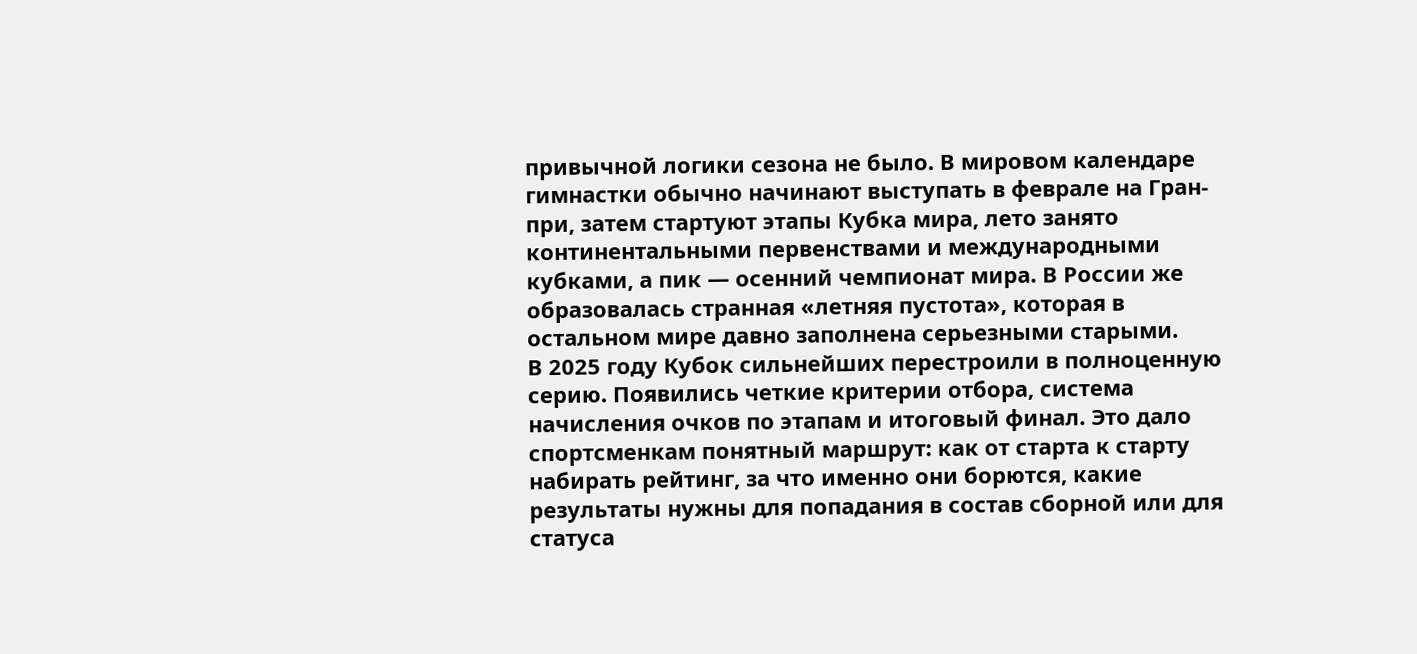привычной логики сезона не было. В мировом календаре гимнастки обычно начинают выступать в феврале на Гран-при, затем стартуют этапы Кубка мира, лето занято континентальными первенствами и международными кубками, а пик — осенний чемпионат мира. В России же образовалась странная «летняя пустота», которая в остальном мире давно заполнена серьезными старыми.
В 2025 году Кубок сильнейших перестроили в полноценную серию. Появились четкие критерии отбора, система начисления очков по этапам и итоговый финал. Это дало спортсменкам понятный маршрут: как от старта к старту набирать рейтинг, за что именно они борются, какие результаты нужны для попадания в состав сборной или для статуса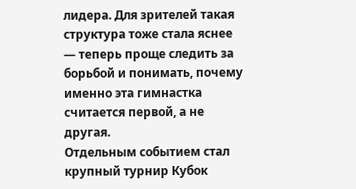лидера. Для зрителей такая структура тоже стала яснее — теперь проще следить за борьбой и понимать, почему именно эта гимнастка считается первой, а не другая.
Отдельным событием стал крупный турнир Кубок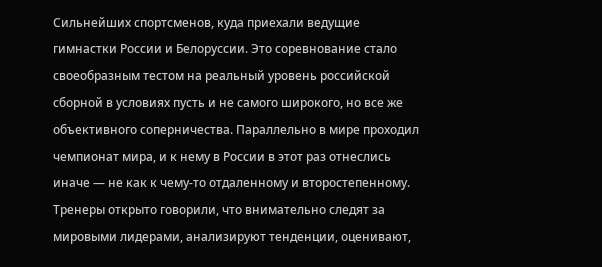Сильнейших спортсменов, куда приехали ведущие гимнастки России и Белоруссии. Это соревнование стало своеобразным тестом на реальный уровень российской сборной в условиях пусть и не самого широкого, но все же объективного соперничества. Параллельно в мире проходил чемпионат мира, и к нему в России в этот раз отнеслись иначе — не как к чему-то отдаленному и второстепенному.
Тренеры открыто говорили, что внимательно следят за мировыми лидерами, анализируют тенденции, оценивают,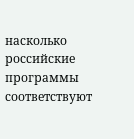насколько российские программы соответствуют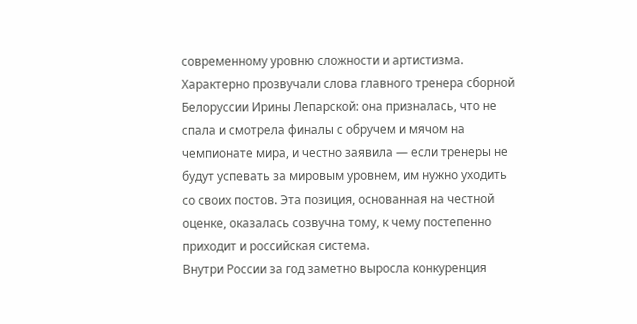современному уровню сложности и артистизма. Характерно прозвучали слова главного тренера сборной Белоруссии Ирины Лепарской: она призналась, что не спала и смотрела финалы с обручем и мячом на чемпионате мира, и честно заявила — если тренеры не будут успевать за мировым уровнем, им нужно уходить со своих постов. Эта позиция, основанная на честной оценке, оказалась созвучна тому, к чему постепенно приходит и российская система.
Внутри России за год заметно выросла конкуренция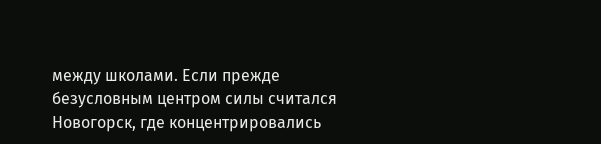между школами. Если прежде безусловным центром силы считался Новогорск, где концентрировались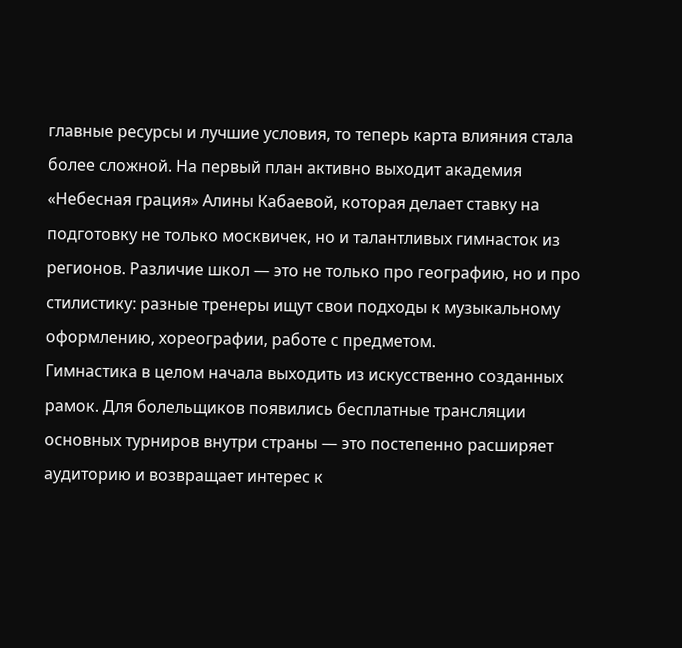главные ресурсы и лучшие условия, то теперь карта влияния стала более сложной. На первый план активно выходит академия «Небесная грация» Алины Кабаевой, которая делает ставку на подготовку не только москвичек, но и талантливых гимнасток из регионов. Различие школ — это не только про географию, но и про стилистику: разные тренеры ищут свои подходы к музыкальному оформлению, хореографии, работе с предметом.
Гимнастика в целом начала выходить из искусственно созданных рамок. Для болельщиков появились бесплатные трансляции основных турниров внутри страны — это постепенно расширяет аудиторию и возвращает интерес к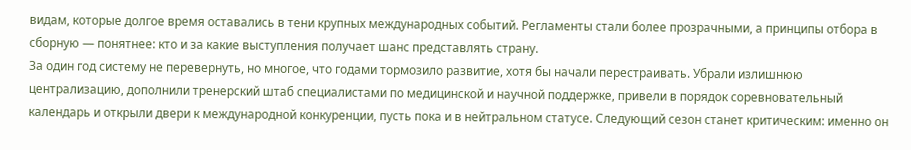видам, которые долгое время оставались в тени крупных международных событий. Регламенты стали более прозрачными, а принципы отбора в сборную — понятнее: кто и за какие выступления получает шанс представлять страну.
За один год систему не перевернуть, но многое, что годами тормозило развитие, хотя бы начали перестраивать. Убрали излишнюю централизацию, дополнили тренерский штаб специалистами по медицинской и научной поддержке, привели в порядок соревновательный календарь и открыли двери к международной конкуренции, пусть пока и в нейтральном статусе. Следующий сезон станет критическим: именно он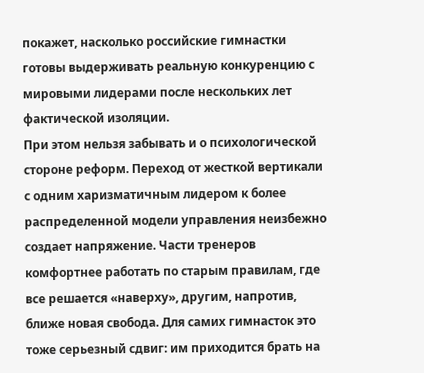покажет, насколько российские гимнастки готовы выдерживать реальную конкуренцию с мировыми лидерами после нескольких лет фактической изоляции.
При этом нельзя забывать и о психологической стороне реформ. Переход от жесткой вертикали с одним харизматичным лидером к более распределенной модели управления неизбежно создает напряжение. Части тренеров комфортнее работать по старым правилам, где все решается «наверху», другим, напротив, ближе новая свобода. Для самих гимнасток это тоже серьезный сдвиг: им приходится брать на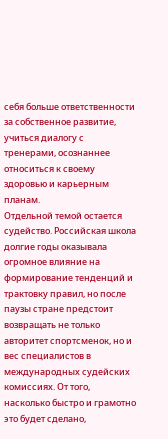себя больше ответственности за собственное развитие, учиться диалогу с тренерами, осознаннее относиться к своему здоровью и карьерным планам.
Отдельной темой остается судейство. Российская школа долгие годы оказывала огромное влияние на формирование тенденций и трактовку правил, но после паузы стране предстоит возвращать не только авторитет спортсменок, но и вес специалистов в международных судейских комиссиях. От того, насколько быстро и грамотно это будет сделано,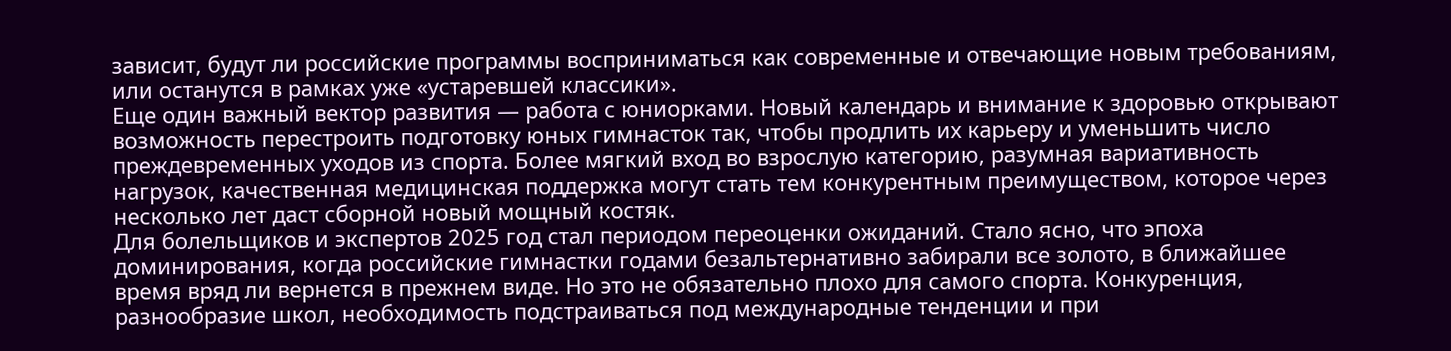зависит, будут ли российские программы восприниматься как современные и отвечающие новым требованиям, или останутся в рамках уже «устаревшей классики».
Еще один важный вектор развития — работа с юниорками. Новый календарь и внимание к здоровью открывают возможность перестроить подготовку юных гимнасток так, чтобы продлить их карьеру и уменьшить число преждевременных уходов из спорта. Более мягкий вход во взрослую категорию, разумная вариативность нагрузок, качественная медицинская поддержка могут стать тем конкурентным преимуществом, которое через несколько лет даст сборной новый мощный костяк.
Для болельщиков и экспертов 2025 год стал периодом переоценки ожиданий. Стало ясно, что эпоха доминирования, когда российские гимнастки годами безальтернативно забирали все золото, в ближайшее время вряд ли вернется в прежнем виде. Но это не обязательно плохо для самого спорта. Конкуренция, разнообразие школ, необходимость подстраиваться под международные тенденции и при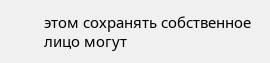этом сохранять собственное лицо могут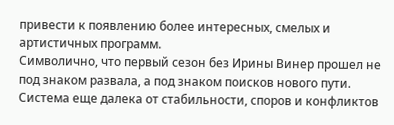привести к появлению более интересных, смелых и артистичных программ.
Символично, что первый сезон без Ирины Винер прошел не под знаком развала, а под знаком поисков нового пути. Система еще далека от стабильности, споров и конфликтов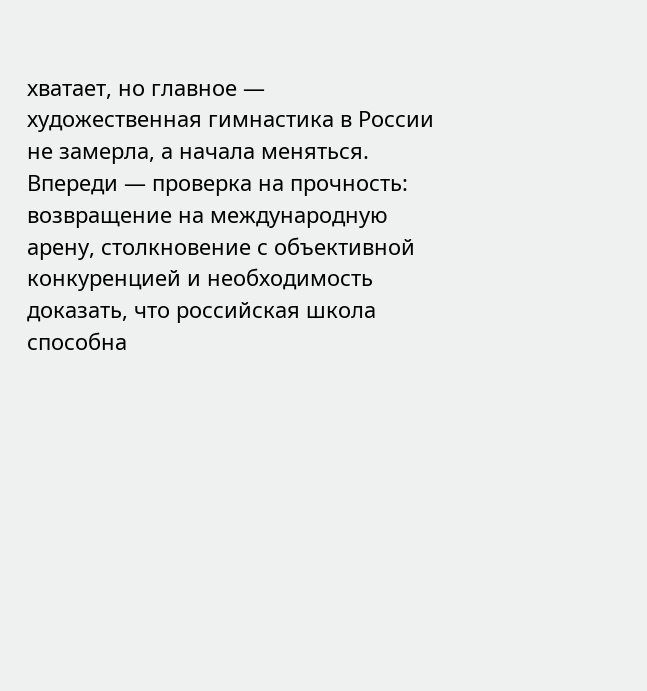хватает, но главное — художественная гимнастика в России не замерла, а начала меняться. Впереди — проверка на прочность: возвращение на международную арену, столкновение с объективной конкуренцией и необходимость доказать, что российская школа способна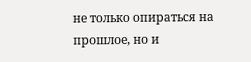не только опираться на прошлое, но и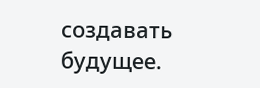создавать будущее.